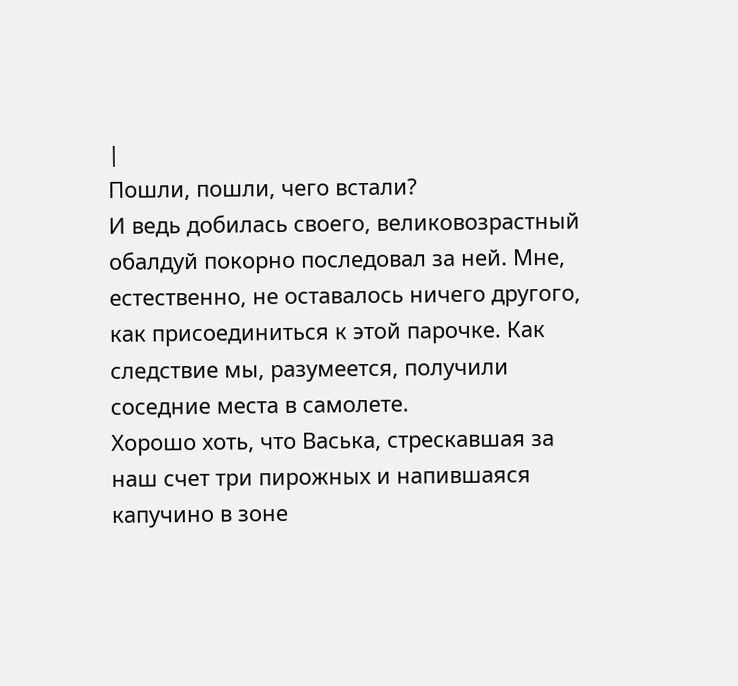|
Пошли, пошли, чего встали?
И ведь добилась своего, великовозрастный обалдуй покорно последовал за ней. Мне, естественно, не оставалось ничего другого, как присоединиться к этой парочке. Как следствие мы, разумеется, получили соседние места в самолете.
Хорошо хоть, что Васька, стрескавшая за наш счет три пирожных и напившаяся капучино в зоне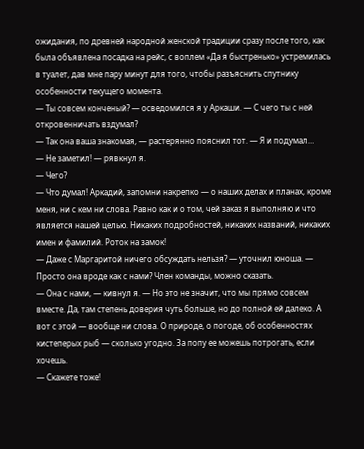ожидания, по древней народной женской традиции сразу после того, как была объявлена посадка на рейс, с воплем «Да я быстренько» устремилась в туалет, дав мне пару минут для того, чтобы разъяснить спутнику особенности текущего момента.
— Ты совсем конченый? — осведомился я у Аркаши. — С чего ты с ней откровенничать вздумал?
— Так она ваша знакомая, — растерянно пояснил тот. — Я и подумал…
— Не заметил! — рявкнул я.
— Чего?
— Что думал! Аркадий, запомни накрепко — о наших делах и планах, кроме меня, ни с кем ни слова. Равно как и о том, чей заказ я выполняю и что является нашей целью. Никаких подробностей, никаких названий, никаких имен и фамилий. Роток на замок!
— Даже с Маргаритой ничего обсуждать нельзя? — уточнил юноша. — Просто она вроде как с нами? Член команды, можно сказать.
— Она с нами, — кивнул я. — Но это не значит, что мы прямо совсем вместе. Да, там степень доверия чуть больше, но до полной ей далеко. А вот с этой — вообще ни слова. О природе, о погоде, об особенностях кистеперых рыб — сколько угодно. За попу ее можешь потрогать, если хочешь.
— Скажете тоже!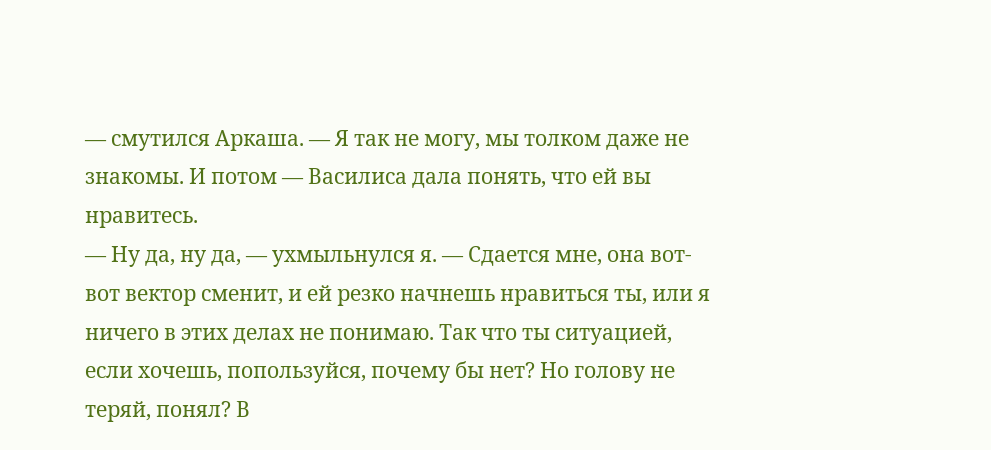— смутился Аркаша. — Я так не могу, мы толком даже не знакомы. И потом — Василиса дала понять, что ей вы нравитесь.
— Ну да, ну да, — ухмыльнулся я. — Сдается мне, она вот-вот вектор сменит, и ей резко начнешь нравиться ты, или я ничего в этих делах не понимаю. Так что ты ситуацией, если хочешь, попользуйся, почему бы нет? Но голову не теряй, понял? В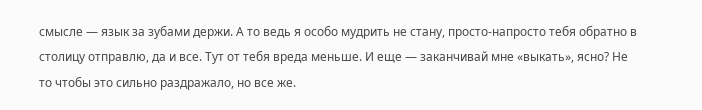смысле — язык за зубами держи. А то ведь я особо мудрить не стану, просто-напросто тебя обратно в столицу отправлю, да и все. Тут от тебя вреда меньше. И еще — заканчивай мне «выкать», ясно? Не то чтобы это сильно раздражало, но все же.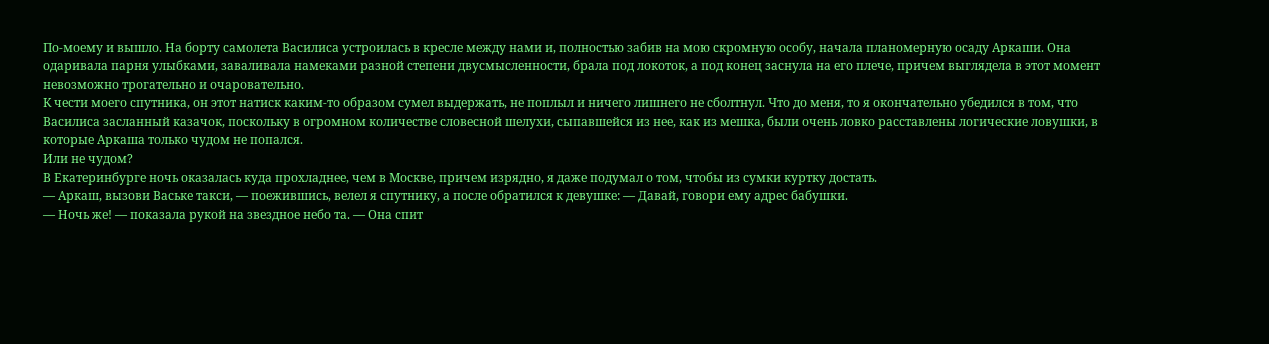По-моему и вышло. На борту самолета Василиса устроилась в кресле между нами и, полностью забив на мою скромную особу, начала планомерную осаду Аркаши. Она одаривала парня улыбками, заваливала намеками разной степени двусмысленности, брала под локоток, а под конец заснула на его плече, причем выглядела в этот момент невозможно трогательно и очаровательно.
К чести моего спутника, он этот натиск каким-то образом сумел выдержать, не поплыл и ничего лишнего не сболтнул. Что до меня, то я окончательно убедился в том, что Василиса засланный казачок, поскольку в огромном количестве словесной шелухи, сыпавшейся из нее, как из мешка, были очень ловко расставлены логические ловушки, в которые Аркаша только чудом не попался.
Или не чудом?
В Екатеринбурге ночь оказалась куда прохладнее, чем в Москве, причем изрядно, я даже подумал о том, чтобы из сумки куртку достать.
— Аркаш, вызови Ваське такси, — поежившись, велел я спутнику, а после обратился к девушке: — Давай, говори ему адрес бабушки.
— Ночь же! — показала рукой на звездное небо та. — Она спит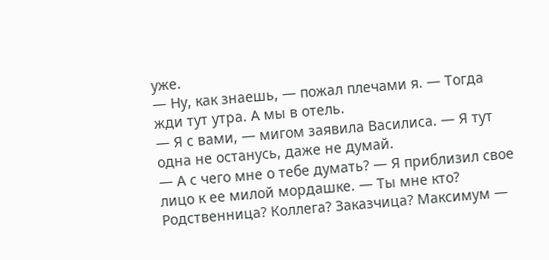уже.
— Ну, как знаешь, — пожал плечами я. — Тогда жди тут утра. А мы в отель.
— Я с вами, — мигом заявила Василиса. — Я тут одна не останусь, даже не думай.
— А с чего мне о тебе думать? — Я приблизил свое лицо к ее милой мордашке. — Ты мне кто? Родственница? Коллега? Заказчица? Максимум —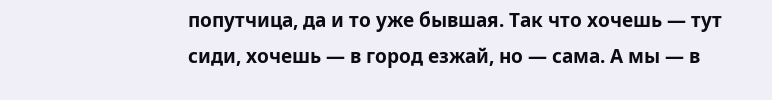попутчица, да и то уже бывшая. Так что хочешь — тут сиди, хочешь — в город езжай, но — сама. А мы — в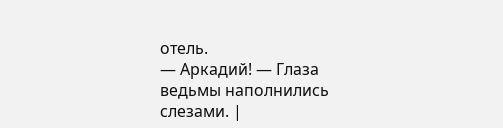отель.
— Аркадий! — Глаза ведьмы наполнились слезами. |